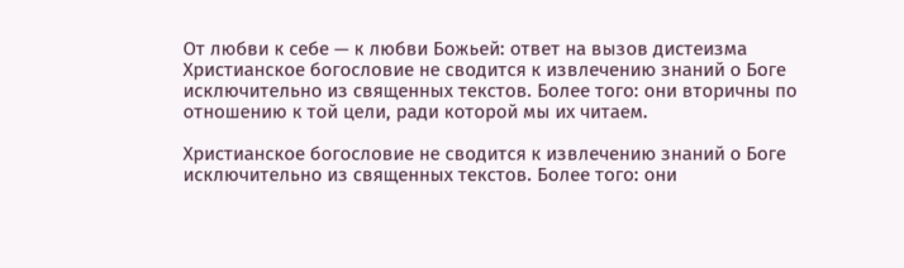От любви к себе — к любви Божьей: ответ на вызов дистеизма
Христианское богословие не сводится к извлечению знаний о Боге исключительно из священных текстов. Более того: они вторичны по отношению к той цели, ради которой мы их читаем.

Христианское богословие не сводится к извлечению знаний о Боге исключительно из священных текстов. Более того: они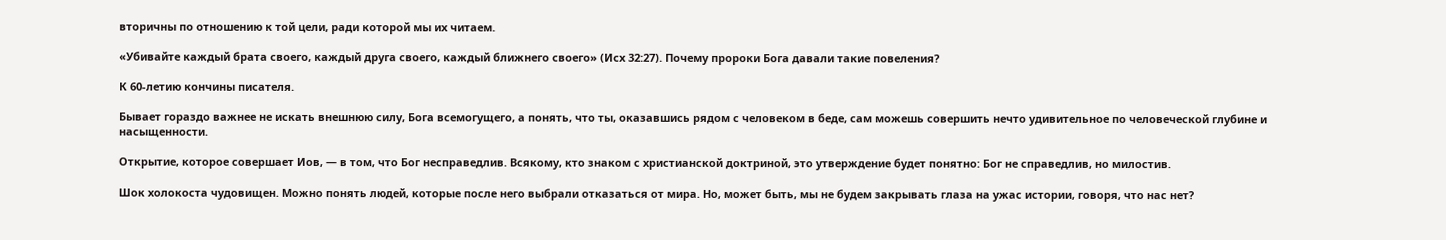вторичны по отношению к той цели, ради которой мы их читаем.

«Убивайте каждый брата своего, каждый друга своего, каждый ближнего своего» (Исх 32:27). Почему пророки Бога давали такие повеления?

К 60-летию кончины писателя.

Бывает гораздо важнее не искать внешнюю силу, Бога всемогущего, а понять, что ты, оказавшись рядом с человеком в беде, сам можешь совершить нечто удивительное по человеческой глубине и насыщенности.

Открытие, которое совершает Иов, — в том, что Бог несправедлив. Всякому, кто знаком с христианской доктриной, это утверждение будет понятно: Бог не справедлив, но милостив.

Шок холокоста чудовищен. Можно понять людей, которые после него выбрали отказаться от мира. Но, может быть, мы не будем закрывать глаза на ужас истории, говоря, что нас нет?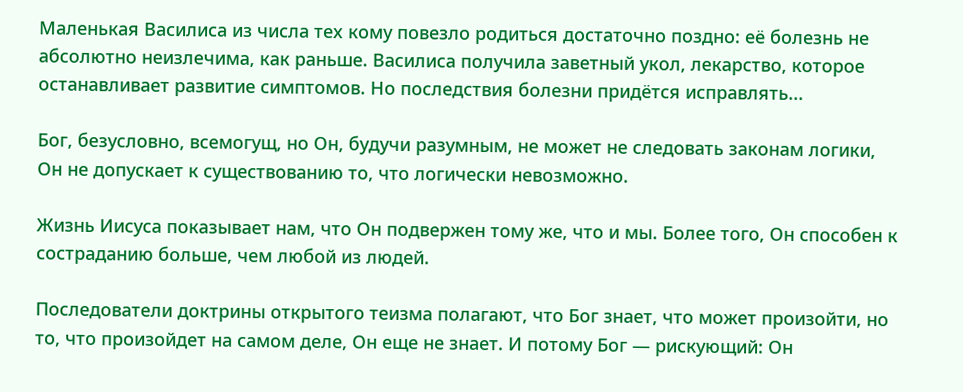Маленькая Василиса из числа тех кому повезло родиться достаточно поздно: её болезнь не абсолютно неизлечима, как раньше. Василиса получила заветный укол, лекарство, которое останавливает развитие симптомов. Но последствия болезни придётся исправлять...

Бог, безусловно, всемогущ, но Он, будучи разумным, не может не следовать законам логики, Он не допускает к существованию то, что логически невозможно.

Жизнь Иисуса показывает нам, что Он подвержен тому же, что и мы. Более того, Он способен к состраданию больше, чем любой из людей.

Последователи доктрины открытого теизма полагают, что Бог знает, что может произойти, но то, что произойдет на самом деле, Он еще не знает. И потому Бог — рискующий: Он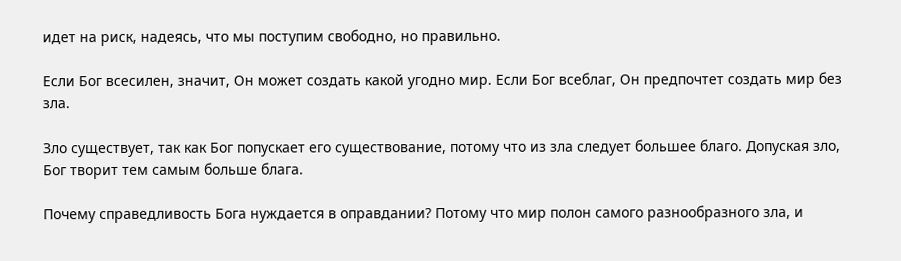идет на риск, надеясь, что мы поступим свободно, но правильно.

Если Бог всесилен, значит, Он может создать какой угодно мир. Если Бог всеблаг, Он предпочтет создать мир без зла.

Зло существует, так как Бог попускает его существование, потому что из зла следует большее благо. Допуская зло, Бог творит тем самым больше блага.

Почему справедливость Бога нуждается в оправдании? Потому что мир полон самого разнообразного зла, и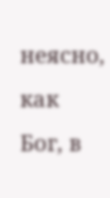неясно, как Бог, в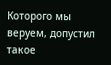Которого мы веруем, допустил такое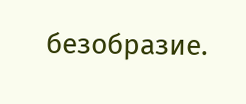безобразие.